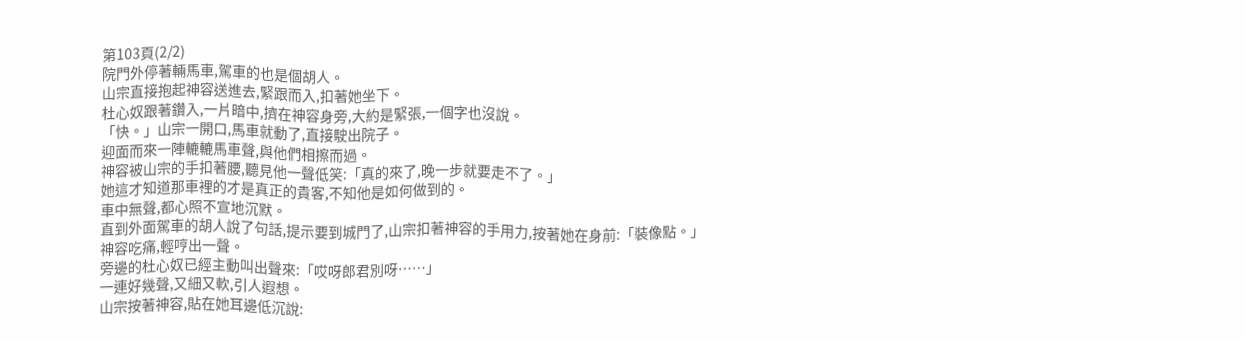第103頁(2/2)
院門外停著輛馬車,駕車的也是個胡人。
山宗直接抱起神容送進去,緊跟而入,扣著她坐下。
杜心奴跟著鑽入,一片暗中,擠在神容身旁,大約是緊張,一個字也沒說。
「快。」山宗一開口,馬車就動了,直接駛出院子。
迎面而來一陣轆轆馬車聲,與他們相擦而過。
神容被山宗的手扣著腰,聽見他一聲低笑:「真的來了,晚一步就要走不了。」
她這才知道那車裡的才是真正的貴客,不知他是如何做到的。
車中無聲,都心照不宣地沉默。
直到外面駕車的胡人說了句話,提示要到城門了,山宗扣著神容的手用力,按著她在身前:「裝像點。」
神容吃痛,輕哼出一聲。
旁邊的杜心奴已經主動叫出聲來:「哎呀郎君別呀……」
一連好幾聲,又細又軟,引人遐想。
山宗按著神容,貼在她耳邊低沉說: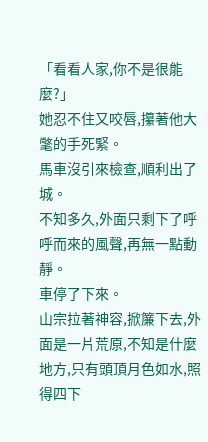「看看人家,你不是很能麼?」
她忍不住又咬唇,攥著他大氅的手死緊。
馬車沒引來檢查,順利出了城。
不知多久,外面只剩下了呼呼而來的風聲,再無一點動靜。
車停了下來。
山宗拉著神容,掀簾下去,外面是一片荒原,不知是什麼地方,只有頭頂月色如水,照得四下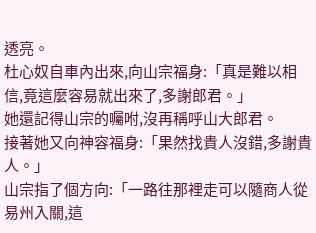透亮。
杜心奴自車內出來,向山宗福身:「真是難以相信,竟這麼容易就出來了,多謝郎君。」
她還記得山宗的囑咐,沒再稱呼山大郎君。
接著她又向神容福身:「果然找貴人沒錯,多謝貴人。」
山宗指了個方向:「一路往那裡走可以隨商人從易州入關,這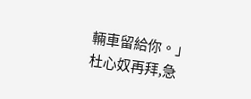輛車留給你。」
杜心奴再拜,急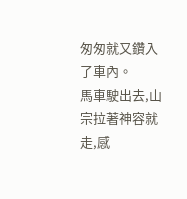匆匆就又鑽入了車內。
馬車駛出去,山宗拉著神容就走,感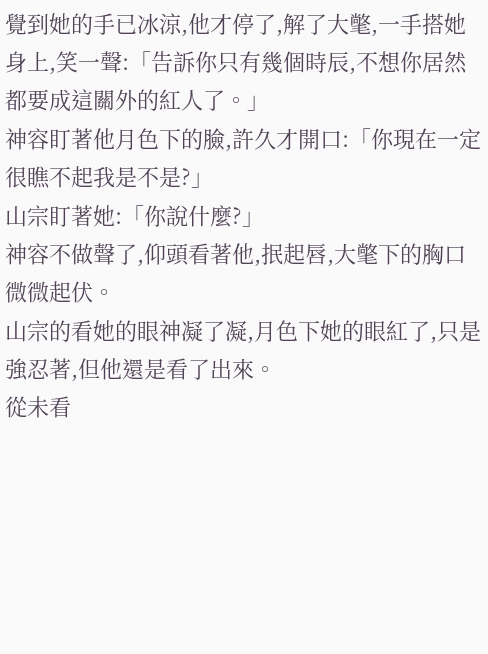覺到她的手已冰涼,他才停了,解了大氅,一手搭她身上,笑一聲:「告訴你只有幾個時辰,不想你居然都要成這關外的紅人了。」
神容盯著他月色下的臉,許久才開口:「你現在一定很瞧不起我是不是?」
山宗盯著她:「你說什麼?」
神容不做聲了,仰頭看著他,抿起唇,大氅下的胸口微微起伏。
山宗的看她的眼神凝了凝,月色下她的眼紅了,只是強忍著,但他還是看了出來。
從未看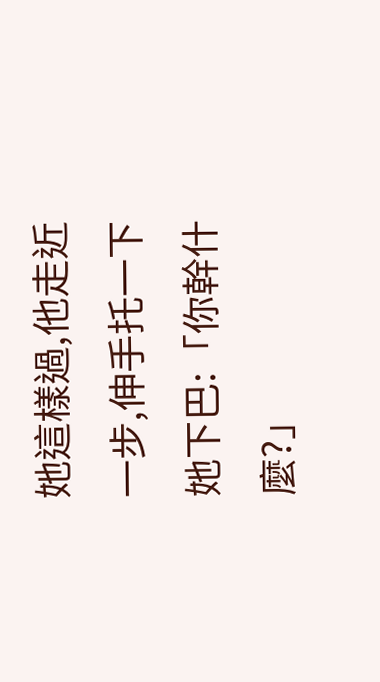她這樣過,他走近一步,伸手托一下她下巴:「你幹什麼?」